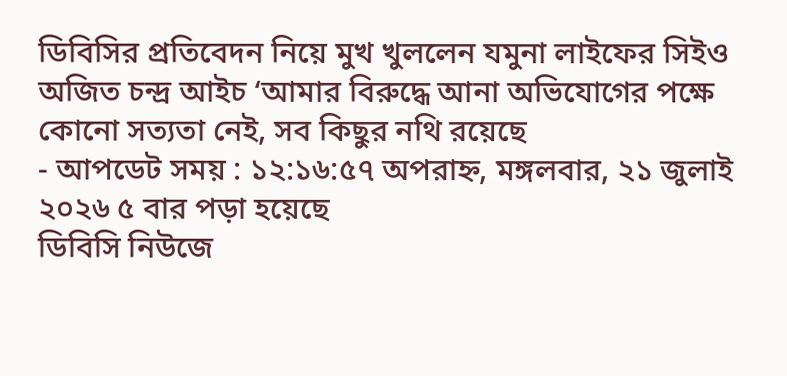ডিবিসির প্রতিবেদন নিয়ে মুখ খুললেন যমুনা লাইফের সিইও অজিত চন্দ্র আইচ ‘আমার বিরুদ্ধে আনা অভিযোগের পক্ষে কোনো সত্যতা নেই, সব কিছুর নথি রয়েছে
- আপডেট সময় : ১২:১৬:৫৭ অপরাহ্ন, মঙ্গলবার, ২১ জুলাই ২০২৬ ৫ বার পড়া হয়েছে
ডিবিসি নিউজে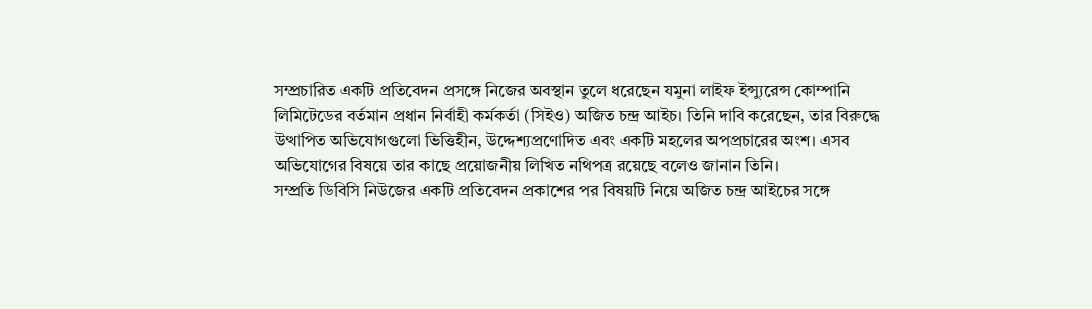সম্প্রচারিত একটি প্রতিবেদন প্রসঙ্গে নিজের অবস্থান তুলে ধরেছেন যমুনা লাইফ ইন্স্যুরেন্স কোম্পানি লিমিটেডের বর্তমান প্রধান নির্বাহী কর্মকর্তা (সিইও) অজিত চন্দ্র আইচ। তিনি দাবি করেছেন, তার বিরুদ্ধে উত্থাপিত অভিযোগগুলো ভিত্তিহীন, উদ্দেশ্যপ্রণোদিত এবং একটি মহলের অপপ্রচারের অংশ। এসব অভিযোগের বিষয়ে তার কাছে প্রয়োজনীয় লিখিত নথিপত্র রয়েছে বলেও জানান তিনি।
সম্প্রতি ডিবিসি নিউজের একটি প্রতিবেদন প্রকাশের পর বিষয়টি নিয়ে অজিত চন্দ্র আইচের সঙ্গে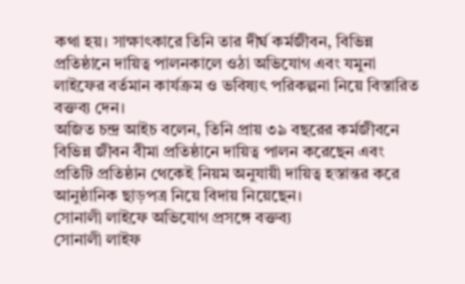কথা হয়। সাক্ষাৎকারে তিনি তার দীর্ঘ কর্মজীবন, বিভিন্ন প্রতিষ্ঠানে দায়িত্ব পালনকালে ওঠা অভিযোগ এবং যমুনা লাইফের বর্তমান কার্যক্রম ও ভবিষ্যৎ পরিকল্পনা নিয়ে বিস্তারিত বক্তব্য দেন।
অজিত চন্দ্র আইচ বলেন, তিনি প্রায় ৩৯ বছরের কর্মজীবনে বিভিন্ন জীবন বীমা প্রতিষ্ঠানে দায়িত্ব পালন করেছেন এবং প্রতিটি প্রতিষ্ঠান থেকেই নিয়ম অনুযায়ী দায়িত্ব হস্তান্তর করে আনুষ্ঠানিক ছাড়পত্র নিয়ে বিদায় নিয়েছেন।
সোনালী লাইফে অভিযোগ প্রসঙ্গে বক্তব্য
সোনালী লাইফ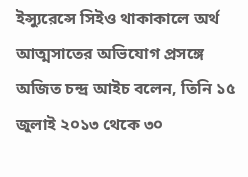ইন্স্যুরেন্সে সিইও থাকাকালে অর্থ আত্মসাতের অভিযোগ প্রসঙ্গে অজিত চন্দ্র আইচ বলেন, তিনি ১৫ জুলাই ২০১৩ থেকে ৩০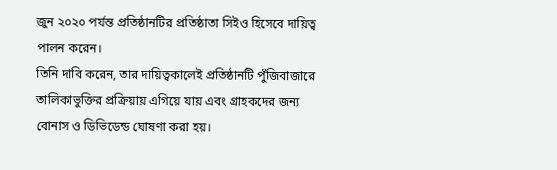জুন ২০২০ পর্যন্ত প্রতিষ্ঠানটির প্রতিষ্ঠাতা সিইও হিসেবে দায়িত্ব পালন করেন।
তিনি দাবি করেন, তার দায়িত্বকালেই প্রতিষ্ঠানটি পুঁজিবাজারে তালিকাভুক্তির প্রক্রিয়ায় এগিয়ে যায় এবং গ্রাহকদের জন্য বোনাস ও ডিভিডেন্ড ঘোষণা করা হয়।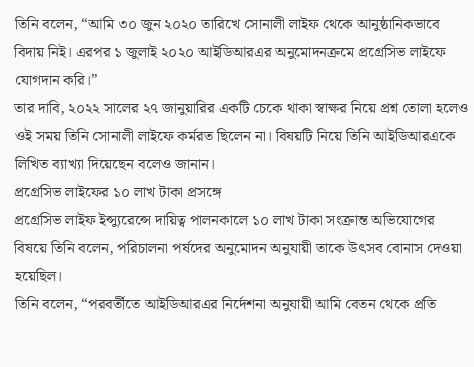তিনি বলেন, “আমি ৩০ জুন ২০২০ তারিখে সোনালী লাইফ থেকে আনুষ্ঠানিকভাবে বিদায় নিই। এরপর ১ জুলাই ২০২০ আইডিআরএর অনুমোদনক্রমে প্রগ্রেসিভ লাইফে যোগদান করি।”
তার দাবি, ২০২২ সালের ২৭ জানুয়ারির একটি চেকে থাকা স্বাক্ষর নিয়ে প্রশ্ন তোলা হলেও ওই সময় তিনি সোনালী লাইফে কর্মরত ছিলেন না। বিষয়টি নিয়ে তিনি আইডিআরএকে লিখিত ব্যাখ্যা দিয়েছেন বলেও জানান।
প্রগ্রেসিভ লাইফের ১০ লাখ টাকা প্রসঙ্গে
প্রগ্রেসিভ লাইফ ইন্স্যুরেন্সে দায়িত্ব পালনকালে ১০ লাখ টাকা সংক্রান্ত অভিযোগের বিষয়ে তিনি বলেন, পরিচালনা পর্ষদের অনুমোদন অনুযায়ী তাকে উৎসব বোনাস দেওয়া হয়েছিল।
তিনি বলেন, “পরবর্তীতে আইডিআরএর নির্দেশনা অনুযায়ী আমি বেতন থেকে প্রতি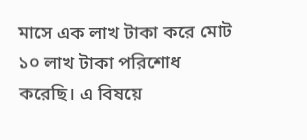মাসে এক লাখ টাকা করে মোট ১০ লাখ টাকা পরিশোধ করেছি। এ বিষয়ে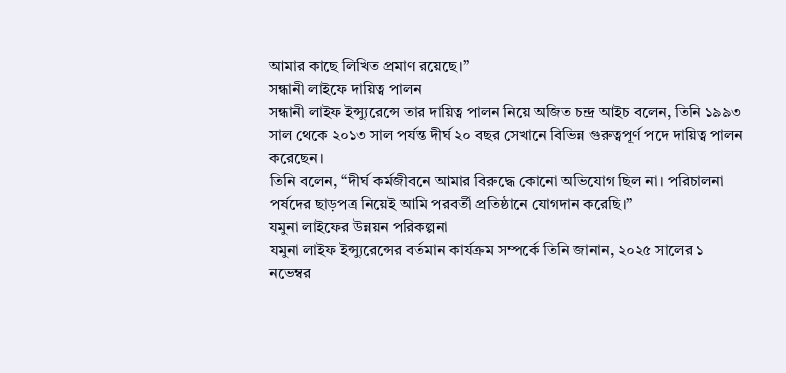আমার কাছে লিখিত প্রমাণ রয়েছে।”
সন্ধানী লাইফে দায়িত্ব পালন
সন্ধানী লাইফ ইন্স্যুরেন্সে তার দায়িত্ব পালন নিয়ে অজিত চন্দ্র আইচ বলেন, তিনি ১৯৯৩ সাল থেকে ২০১৩ সাল পর্যন্ত দীর্ঘ ২০ বছর সেখানে বিভিন্ন গুরুত্বপূর্ণ পদে দায়িত্ব পালন করেছেন।
তিনি বলেন, “দীর্ঘ কর্মজীবনে আমার বিরুদ্ধে কোনো অভিযোগ ছিল না। পরিচালনা পর্ষদের ছাড়পত্র নিয়েই আমি পরবর্তী প্রতিষ্ঠানে যোগদান করেছি।”
যমুনা লাইফের উন্নয়ন পরিকল্পনা
যমুনা লাইফ ইন্স্যুরেন্সের বর্তমান কার্যক্রম সম্পর্কে তিনি জানান, ২০২৫ সালের ১ নভেম্বর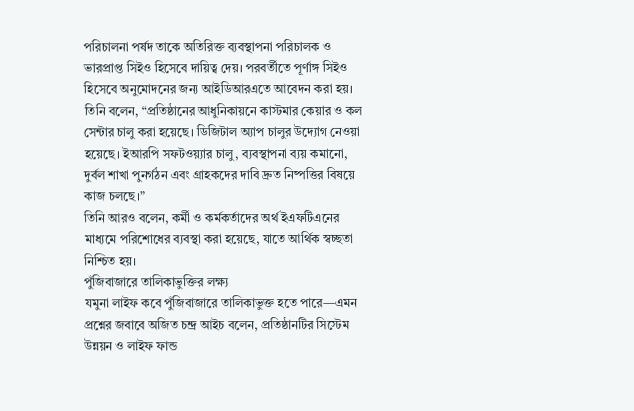পরিচালনা পর্ষদ তাকে অতিরিক্ত ব্যবস্থাপনা পরিচালক ও ভারপ্রাপ্ত সিইও হিসেবে দায়িত্ব দেয়। পরবর্তীতে পূর্ণাঙ্গ সিইও হিসেবে অনুমোদনের জন্য আইডিআরএতে আবেদন করা হয়।
তিনি বলেন, “প্রতিষ্ঠানের আধুনিকায়নে কাস্টমার কেয়ার ও কল সেন্টার চালু করা হয়েছে। ডিজিটাল অ্যাপ চালুর উদ্যোগ নেওয়া হয়েছে। ইআরপি সফটওয়্যার চালু, ব্যবস্থাপনা ব্যয় কমানো, দুর্বল শাখা পুনর্গঠন এবং গ্রাহকদের দাবি দ্রুত নিষ্পত্তির বিষয়ে কাজ চলছে।”
তিনি আরও বলেন, কর্মী ও কর্মকর্তাদের অর্থ ইএফটিএনের মাধ্যমে পরিশোধের ব্যবস্থা করা হয়েছে, যাতে আর্থিক স্বচ্ছতা নিশ্চিত হয়।
পুঁজিবাজারে তালিকাভুক্তির লক্ষ্য
যমুনা লাইফ কবে পুঁজিবাজারে তালিকাভুক্ত হতে পারে—এমন প্রশ্নের জবাবে অজিত চন্দ্র আইচ বলেন, প্রতিষ্ঠানটির সিস্টেম উন্নয়ন ও লাইফ ফান্ড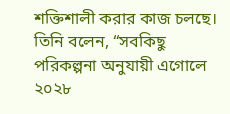শক্তিশালী করার কাজ চলছে।
তিনি বলেন, “সবকিছু পরিকল্পনা অনুযায়ী এগোলে ২০২৮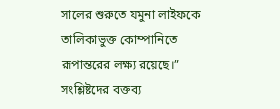সালের শুরুতে যমুনা লাইফকে তালিকাভুক্ত কোম্পানিতে রূপান্তরের লক্ষ্য রয়েছে।”
সংশ্লিষ্টদের বক্তব্য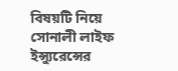বিষয়টি নিয়ে সোনালী লাইফ ইন্স্যুরেন্সের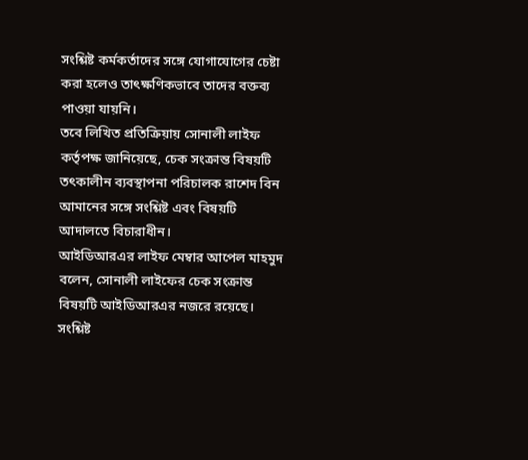সংশ্লিষ্ট কর্মকর্তাদের সঙ্গে যোগাযোগের চেষ্টা করা হলেও তাৎক্ষণিকভাবে তাদের বক্তব্য পাওয়া যায়নি।
তবে লিখিত প্রতিক্রিয়ায় সোনালী লাইফ কর্তৃপক্ষ জানিয়েছে, চেক সংক্রান্ত বিষয়টি তৎকালীন ব্যবস্থাপনা পরিচালক রাশেদ বিন আমানের সঙ্গে সংশ্লিষ্ট এবং বিষয়টি আদালতে বিচারাধীন।
আইডিআরএর লাইফ মেম্বার আপেল মাহমুদ বলেন, সোনালী লাইফের চেক সংক্রান্ত বিষয়টি আইডিআরএর নজরে রয়েছে। সংশ্লিষ্ট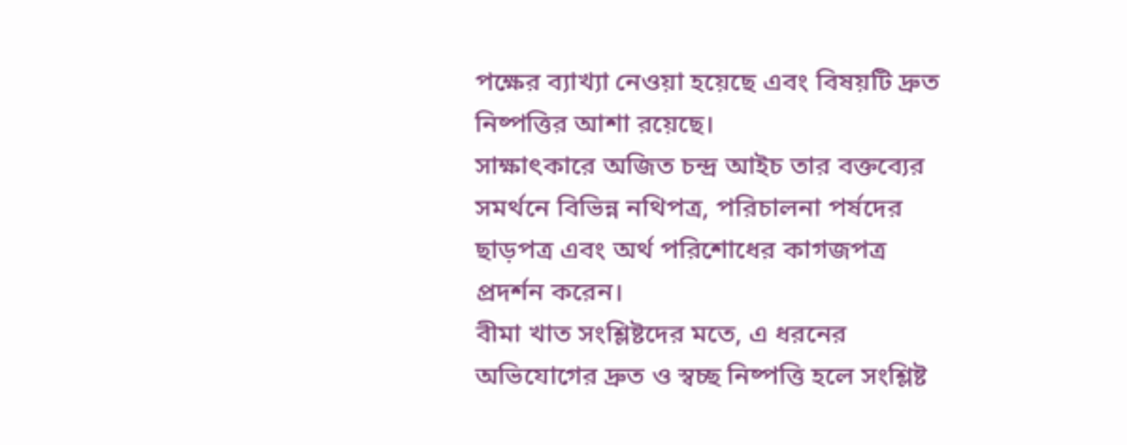পক্ষের ব্যাখ্যা নেওয়া হয়েছে এবং বিষয়টি দ্রুত নিষ্পত্তির আশা রয়েছে।
সাক্ষাৎকারে অজিত চন্দ্র আইচ তার বক্তব্যের সমর্থনে বিভিন্ন নথিপত্র, পরিচালনা পর্ষদের ছাড়পত্র এবং অর্থ পরিশোধের কাগজপত্র প্রদর্শন করেন।
বীমা খাত সংশ্লিষ্টদের মতে, এ ধরনের অভিযোগের দ্রুত ও স্বচ্ছ নিষ্পত্তি হলে সংশ্লিষ্ট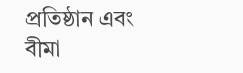প্রতিষ্ঠান এবং বীমা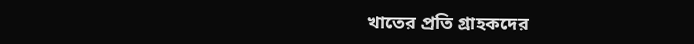খাতের প্রতি গ্রাহকদের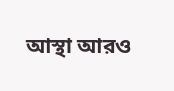আস্থা আরও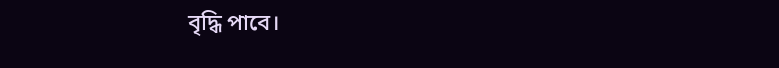বৃদ্ধি পাবে।